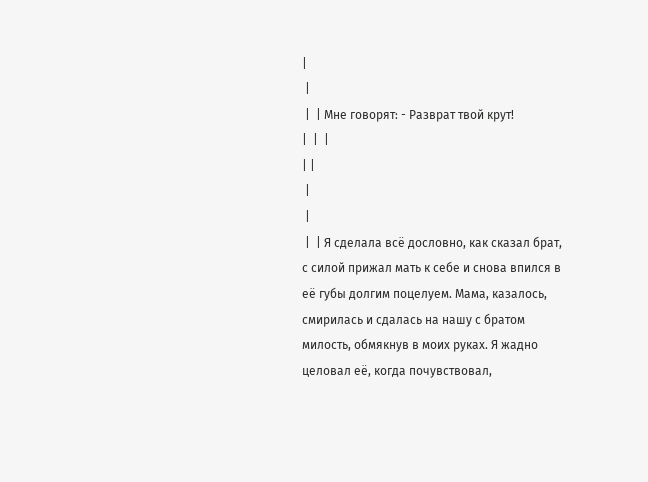|
 |
 |  | Мне говорят: - Разврат твой крут!
|  |  |
| |
 |
 |
 |  | Я сделала всё дословно, как сказал брат, с силой прижал мать к себе и снова впился в её губы долгим поцелуем. Мама, казалось, смирилась и сдалась на нашу с братом милость, обмякнув в моих руках. Я жадно целовал её, когда почувствовал,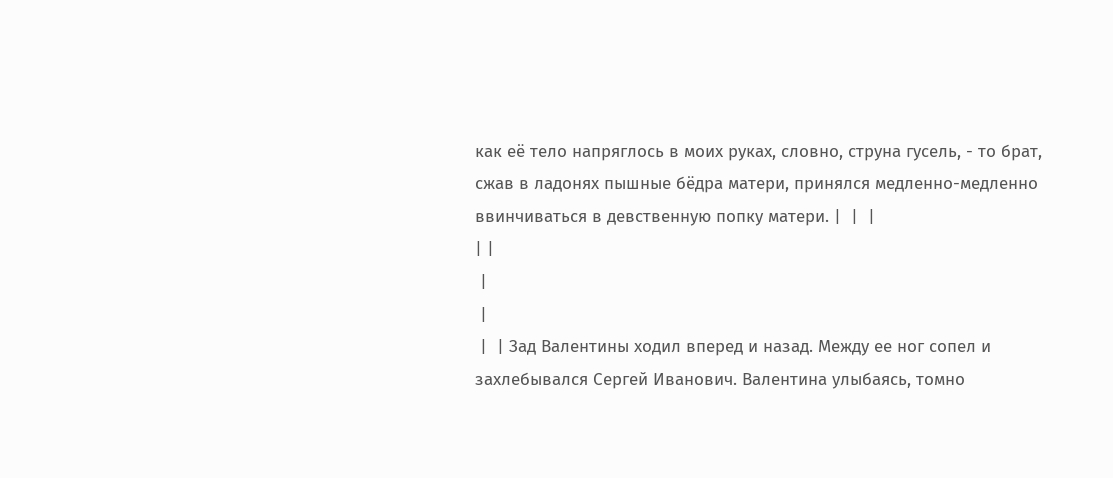как её тело напряглось в моих руках, словно, струна гусель, - то брат, сжав в ладонях пышные бёдра матери, принялся медленно-медленно ввинчиваться в девственную попку матери. |  |  |
| |
 |
 |
 |  | Зад Валентины ходил вперед и назад. Между ее ног сопел и захлебывался Сергей Иванович. Валентина улыбаясь, томно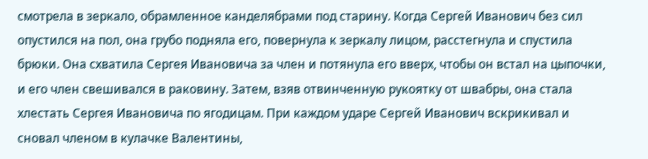смотрела в зеркало, обрамленное канделябрами под старину. Когда Сергей Иванович без сил опустился на пол, она грубо подняла его, повернула к зеркалу лицом, расстегнула и спустила брюки. Она схватила Сергея Ивановича за член и потянула его вверх, чтобы он встал на цыпочки, и его член свешивался в раковину. Затем, взяв отвинченную рукоятку от швабры, она стала хлестать Сергея Ивановича по ягодицам. При каждом ударе Сергей Иванович вскрикивал и сновал членом в кулачке Валентины,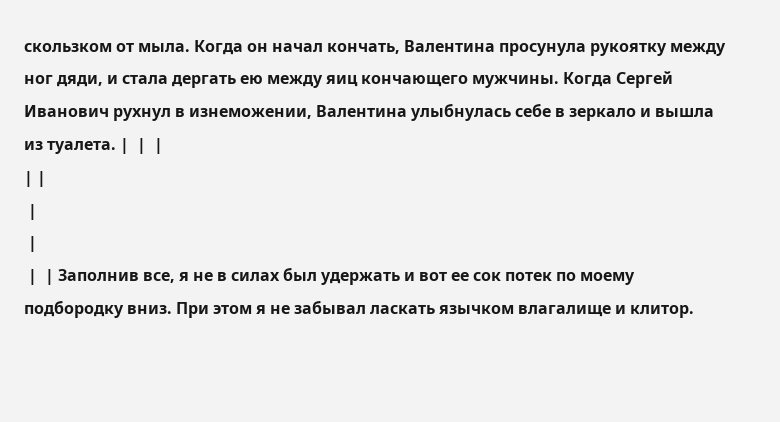скользком от мыла. Когда он начал кончать, Валентина просунула рукоятку между ног дяди, и стала дергать ею между яиц кончающего мужчины. Когда Сергей Иванович рухнул в изнеможении, Валентина улыбнулась себе в зеркало и вышла из туалета. |  |  |
| |
 |
 |
 |  | Заполнив все, я не в силах был удержать и вот ее сок потек по моему подбородку вниз. При этом я не забывал ласкать язычком влагалище и клитор.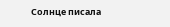Солнце писала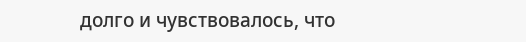долго и чувствовалось, что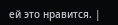ей это нравится. |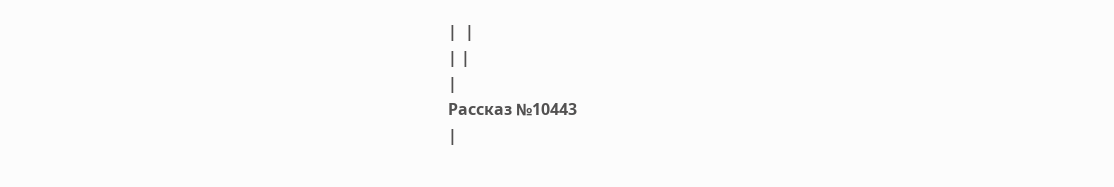|  |
| |
|
Рассказ №10443
|